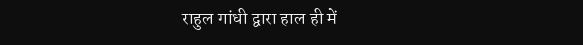राहुल गांधी द्वारा हाल ही में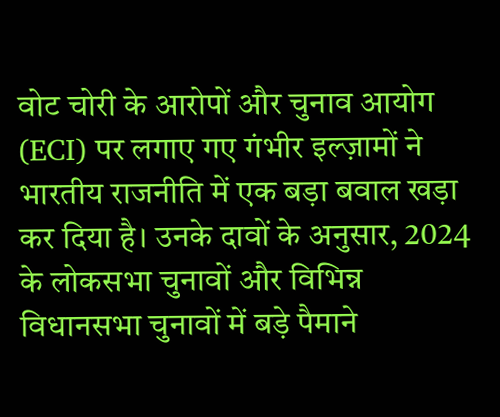वोट चोरी के आरोपों और चुनाव आयोग (ECI) पर लगाए गए गंभीर इल्ज़ामों ने भारतीय राजनीति में एक बड़ा बवाल खड़ा कर दिया है। उनके दावों के अनुसार, 2024 के लोकसभा चुनावों और विभिन्न विधानसभा चुनावों में बड़े पैमाने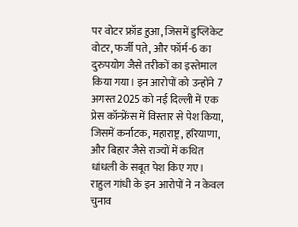पर वोटर फ्रॉड हुआ, जिसमें डुप्लिकेट वोटर, फर्जी पते, और फॉर्म-6 का दुरुपयोग जैसे तरीकों का इस्तेमाल किया गया। इन आरोपों को उन्होंने 7 अगस्त 2025 को नई दिल्ली में एक प्रेस कॉन्फ्रेंस में विस्तार से पेश किया, जिसमें कर्नाटक, महाराष्ट्र, हरियाणा, और बिहार जैसे राज्यों में कथित धांधली के सबूत पेश किए गए।
राहुल गांधी के इन आरोपों ने न केवल चुनाव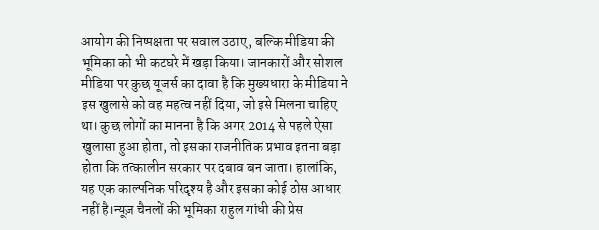आयोग की निष्पक्षता पर सवाल उठाए, बल्कि मीडिया की भूमिका को भी कटघरे में खड़ा किया। जानकारों और सोशल मीडिया पर कुछ यूजर्स का दावा है कि मुख्यधारा के मीडिया ने इस खुलासे को वह महत्व नहीं दिया, जो इसे मिलना चाहिए था। कुछ लोगों का मानना है कि अगर 2014 से पहले ऐसा खुलासा हुआ होता, तो इसका राजनीतिक प्रभाव इतना बड़ा होता कि तत्कालीन सरकार पर दबाव बन जाता। हालांकि, यह एक काल्पनिक परिदृश्य है और इसका कोई ठोस आधार नहीं है।न्यूज़ चैनलों की भूमिका राहुल गांधी की प्रेस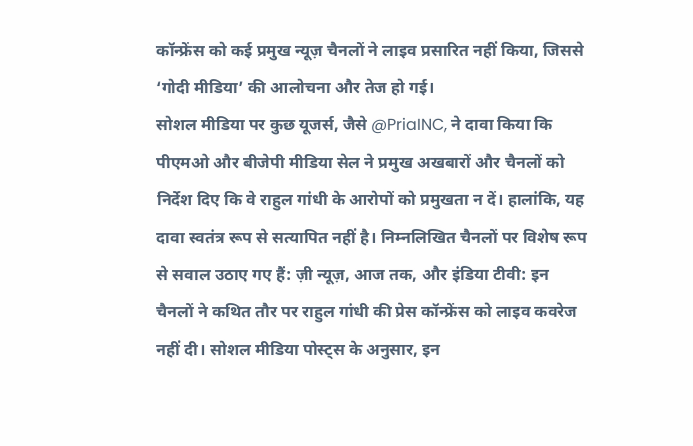कॉन्फ्रेंस को कई प्रमुख न्यूज़ चैनलों ने लाइव प्रसारित नहीं किया, जिससे ‘गोदी मीडिया’ की आलोचना और तेज हो गई।
सोशल मीडिया पर कुछ यूजर्स, जैसे @PriaINC, ने दावा किया कि पीएमओ और बीजेपी मीडिया सेल ने प्रमुख अखबारों और चैनलों को निर्देश दिए कि वे राहुल गांधी के आरोपों को प्रमुखता न दें। हालांकि, यह दावा स्वतंत्र रूप से सत्यापित नहीं है। निम्नलिखित चैनलों पर विशेष रूप से सवाल उठाए गए हैं: ज़ी न्यूज़, आज तक, और इंडिया टीवी: इन चैनलों ने कथित तौर पर राहुल गांधी की प्रेस कॉन्फ्रेंस को लाइव कवरेज नहीं दी। सोशल मीडिया पोस्ट्स के अनुसार, इन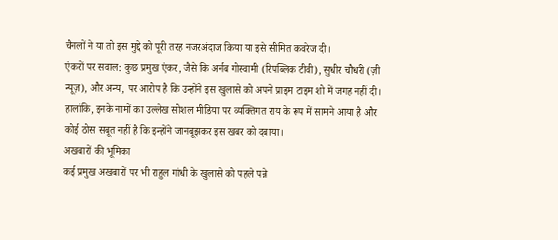चैनलों ने या तो इस मुद्दे को पूरी तरह नजरअंदाज किया या इसे सीमित कवरेज दी।
एंकरों पर सवाल: कुछ प्रमुख एंकर, जैसे कि अर्नब गोस्वामी (रिपब्लिक टीवी), सुधीर चौधरी (ज़ी न्यूज़), और अन्य, पर आरोप है कि उन्होंने इस खुलासे को अपने प्राइम टाइम शो में जगह नहीं दी। हालांकि, इनके नामों का उल्लेख सोशल मीडिया पर व्यक्तिगत राय के रूप में सामने आया है और कोई ठोस सबूत नहीं है कि इन्होंने जानबूझकर इस खबर को दबाया।
अखबारों की भूमिका
कई प्रमुख अखबारों पर भी राहुल गांधी के खुलासे को पहले पन्ने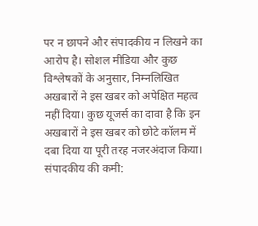पर न छापने और संपादकीय न लिखने का आरोप है। सोशल मीडिया और कुछ विश्लेषकों के अनुसार, निम्नलिखित अखबारों ने इस खबर को अपेक्षित महत्व नहीं दिया। कुछ यूजर्स का दावा है कि इन अखबारों ने इस खबर को छोटे कॉलम में दबा दिया या पूरी तरह नजरअंदाज किया।
संपादकीय की कमी: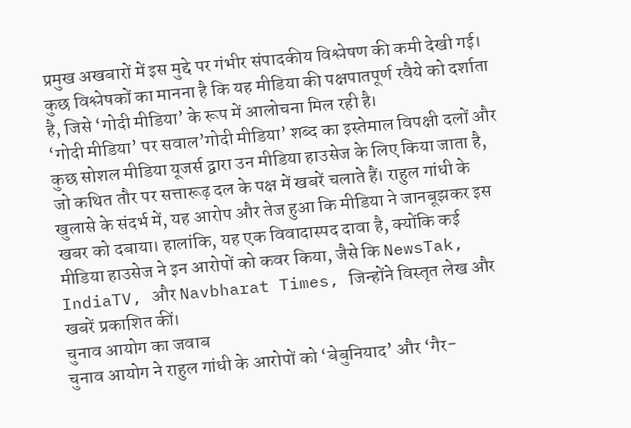प्रमुख अखबारों में इस मुद्दे पर गंभीर संपादकीय विश्लेषण की कमी देखी गई। कुछ विश्लेषकों का मानना है कि यह मीडिया की पक्षपातपूर्ण रवैये को दर्शाता है, जिसे ‘गोदी मीडिया’ के रूप में आलोचना मिल रही है।
‘गोदी मीडिया’ पर सवाल’गोदी मीडिया’ शब्द का इस्तेमाल विपक्षी दलों और कुछ सोशल मीडिया यूजर्स द्वारा उन मीडिया हाउसेज के लिए किया जाता है, जो कथित तौर पर सत्तारूढ़ दल के पक्ष में खबरें चलाते हैं। राहुल गांधी के खुलासे के संदर्भ में, यह आरोप और तेज हुआ कि मीडिया ने जानबूझकर इस खबर को दबाया। हालांकि, यह एक विवादास्पद दावा है, क्योंकि कई मीडिया हाउसेज ने इन आरोपों को कवर किया, जैसे कि NewsTak, IndiaTV, और Navbharat Times, जिन्होंने विस्तृत लेख और खबरें प्रकाशित कीं।
चुनाव आयोग का जवाब
चुनाव आयोग ने राहुल गांधी के आरोपों को ‘बेबुनियाद’ और ‘गैर-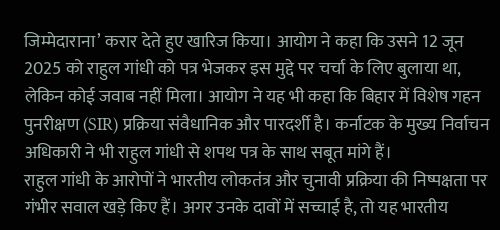जिम्मेदाराना’ करार देते हुए खारिज किया। आयोग ने कहा कि उसने 12 जून 2025 को राहुल गांधी को पत्र भेजकर इस मुद्दे पर चर्चा के लिए बुलाया था, लेकिन कोई जवाब नहीं मिला। आयोग ने यह भी कहा कि बिहार में विशेष गहन पुनरीक्षण (SIR) प्रक्रिया संवैधानिक और पारदर्शी है। कर्नाटक के मुख्य निर्वाचन अधिकारी ने भी राहुल गांधी से शपथ पत्र के साथ सबूत मांगे हैं।
राहुल गांधी के आरोपों ने भारतीय लोकतंत्र और चुनावी प्रक्रिया की निष्पक्षता पर गंभीर सवाल खड़े किए हैं। अगर उनके दावों में सच्चाई है, तो यह भारतीय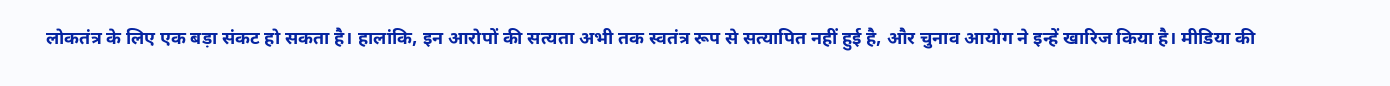लोकतंत्र के लिए एक बड़ा संकट हो सकता है। हालांकि, इन आरोपों की सत्यता अभी तक स्वतंत्र रूप से सत्यापित नहीं हुई है, और चुनाव आयोग ने इन्हें खारिज किया है। मीडिया की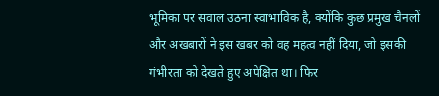भूमिका पर सवाल उठना स्वाभाविक है, क्योंकि कुछ प्रमुख चैनलों और अखबारों ने इस खबर को वह महत्व नहीं दिया, जो इसकी गंभीरता को देखते हुए अपेक्षित था। फिर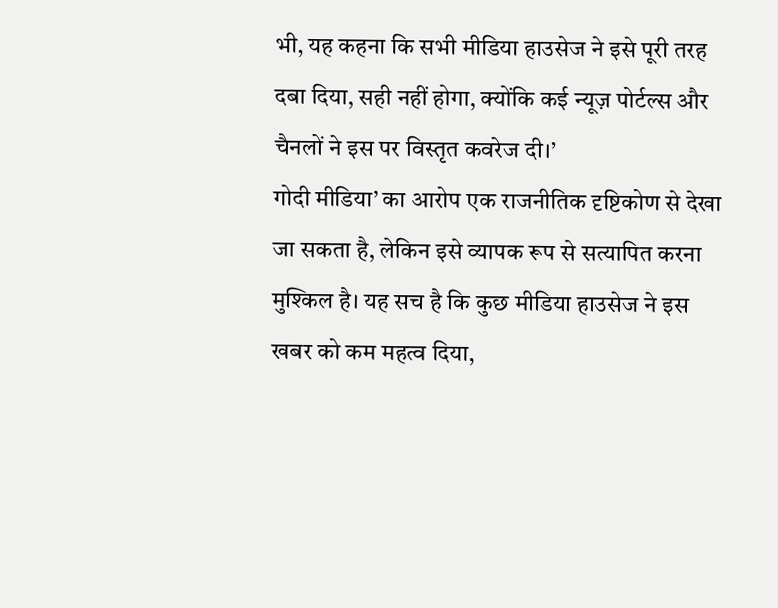भी, यह कहना कि सभी मीडिया हाउसेज ने इसे पूरी तरह दबा दिया, सही नहीं होगा, क्योंकि कई न्यूज़ पोर्टल्स और चैनलों ने इस पर विस्तृत कवरेज दी।’
गोदी मीडिया’ का आरोप एक राजनीतिक दृष्टिकोण से देखा जा सकता है, लेकिन इसे व्यापक रूप से सत्यापित करना मुश्किल है। यह सच है कि कुछ मीडिया हाउसेज ने इस खबर को कम महत्व दिया,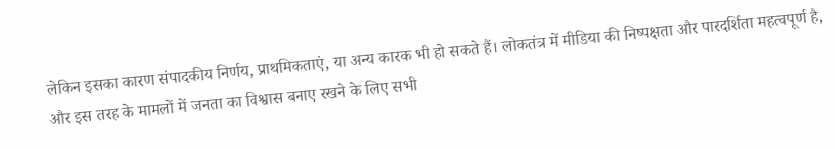लेकिन इसका कारण संपादकीय निर्णय, प्राथमिकताएं, या अन्य कारक भी हो सकते हैं। लोकतंत्र में मीडिया की निष्पक्षता और पारदर्शिता महत्वपूर्ण है, और इस तरह के मामलों में जनता का विश्वास बनाए रखने के लिए सभी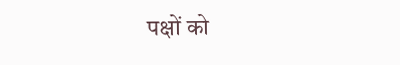पक्षों को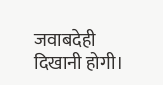जवाबदेही दिखानी होगी।